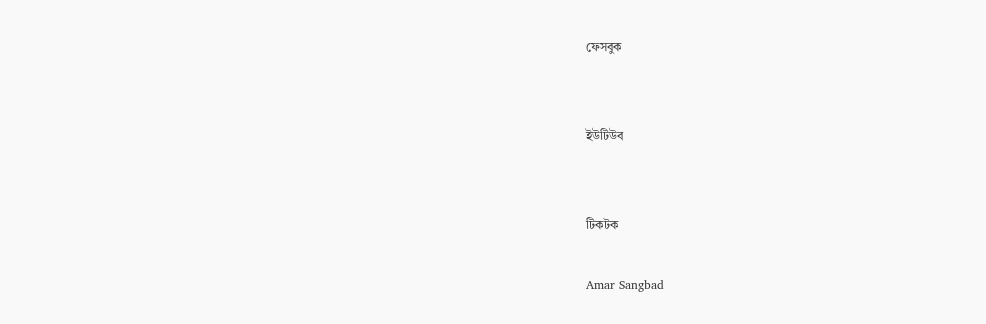ফেসবুক


ইউটিউব


টিকটক

Amar Sangbad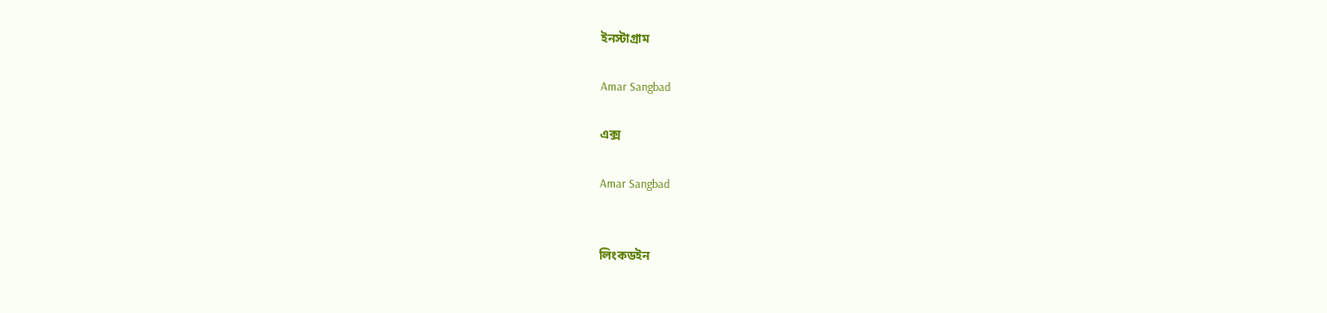ইনস্টাগ্রাম

Amar Sangbad

এক্স

Amar Sangbad


লিংকডইন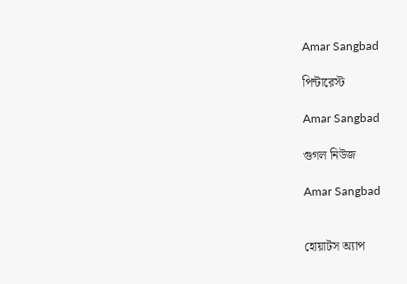Amar Sangbad

পিন্টারেস্ট

Amar Sangbad

গুগল নিউজ

Amar Sangbad


হোয়াটস অ্যাপ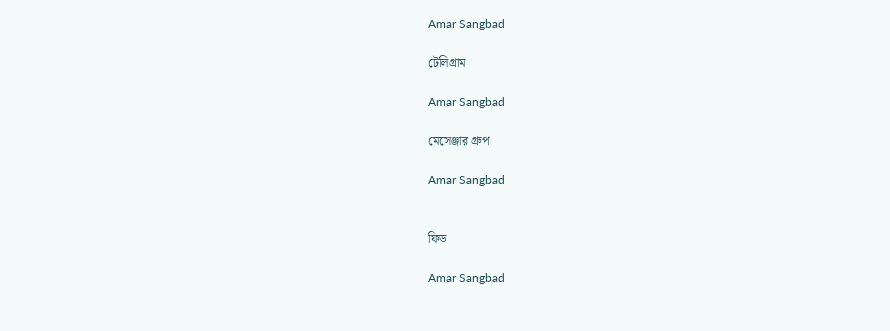Amar Sangbad

টেলিগ্রাম

Amar Sangbad

মেসেঞ্জার গ্রুপ

Amar Sangbad


ফিড

Amar Sangbad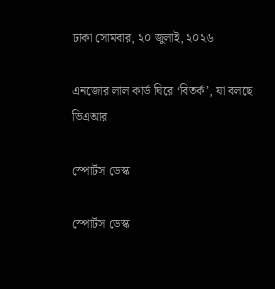ঢাকা সোমবার, ২০ জুলাই, ২০২৬

এনজোর লাল কার্ড ঘিরে ‘বিতর্ক’, যা বলছে ভিএআর

স্পোর্টস ডেস্ক

স্পোর্টস ডেস্ক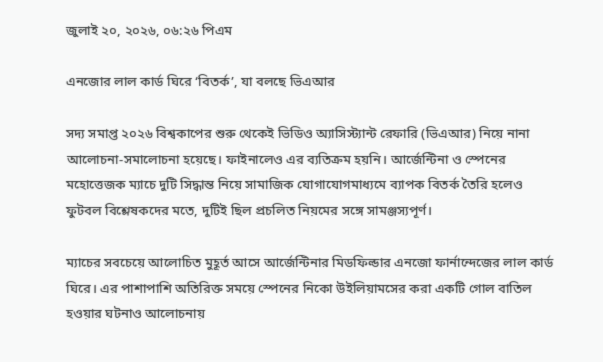জুলাই ২০, ২০২৬, ০৬:২৬ পিএম

এনজোর লাল কার্ড ঘিরে ‘বিতর্ক’, যা বলছে ভিএআর

সদ্য সমাপ্ত ২০২৬ বিশ্বকাপের শুরু থেকেই ভিডিও অ্যাসিস্ট্যান্ট রেফারি (ভিএআর) নিয়ে নানা আলোচনা-সমালোচনা হয়েছে। ফাইনালেও এর ব্যতিক্রম হয়নি। আর্জেন্টিনা ও স্পেনের মহোত্তেজক ম্যাচে দুটি সিদ্ধান্ত নিয়ে সামাজিক যোগাযোগমাধ্যমে ব্যাপক বিতর্ক তৈরি হলেও ফুটবল বিশ্লেষকদের মতে, দুটিই ছিল প্রচলিত নিয়মের সঙ্গে সামঞ্জস্যপূর্ণ।

ম্যাচের সবচেয়ে আলোচিত মুহূর্ত আসে আর্জেন্টিনার মিডফিল্ডার এনজো ফার্নান্দেজের লাল কার্ড ঘিরে। এর পাশাপাশি অতিরিক্ত সময়ে স্পেনের নিকো উইলিয়ামসের করা একটি গোল বাতিল হওয়ার ঘটনাও আলোচনায়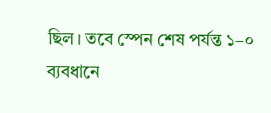ছিল। তবে স্পেন শেষ পর্যন্ত ১–০ ব্যবধানে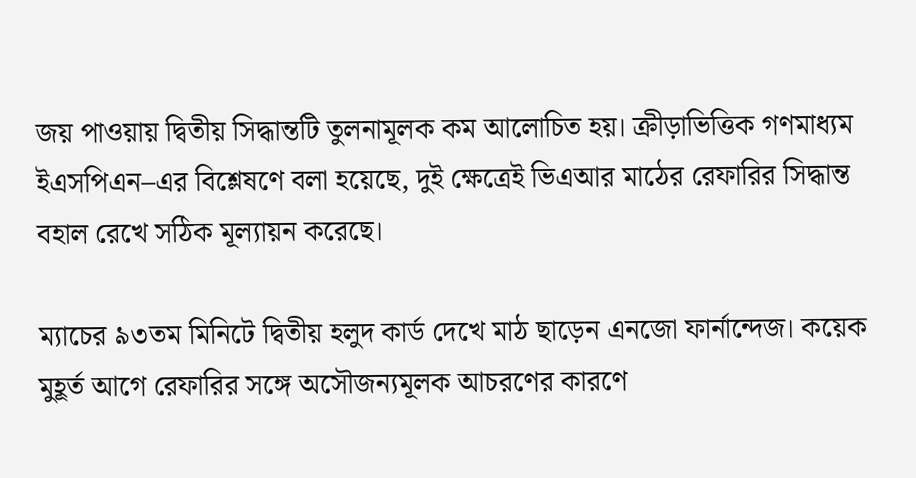জয় পাওয়ায় দ্বিতীয় সিদ্ধান্তটি তুলনামূলক কম আলোচিত হয়। ক্রীড়াভিত্তিক গণমাধ্যম ইএসপিএন–এর বিশ্লেষণে বলা হয়েছে, দুই ক্ষেত্রেই ভিএআর মাঠের রেফারির সিদ্ধান্ত বহাল রেখে সঠিক মূল্যায়ন করেছে।

ম্যাচের ৯৩তম মিনিটে দ্বিতীয় হলুদ কার্ড দেখে মাঠ ছাড়েন এনজো ফার্নান্দেজ। কয়েক মুহূর্ত আগে রেফারির সঙ্গে অসৌজন্যমূলক আচরণের কারণে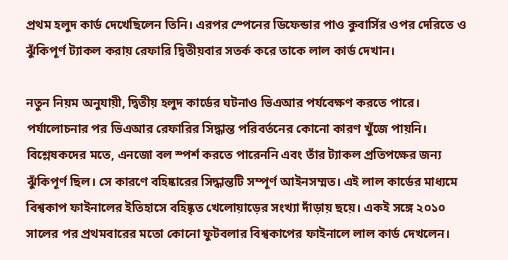প্রথম হলুদ কার্ড দেখেছিলেন তিনি। এরপর স্পেনের ডিফেন্ডার পাও কুবার্সির ওপর দেরিতে ও ঝুঁকিপূর্ণ ট্যাকল করায় রেফারি দ্বিতীয়বার সতর্ক করে তাকে লাল কার্ড দেখান।

নতুন নিয়ম অনুযায়ী, দ্বিতীয় হলুদ কার্ডের ঘটনাও ভিএআর পর্যবেক্ষণ করতে পারে। পর্যালোচনার পর ভিএআর রেফারির সিদ্ধান্ত পরিবর্তনের কোনো কারণ খুঁজে পায়নি। বিশ্লেষকদের মতে, এনজো বল স্পর্শ করতে পারেননি এবং তাঁর ট্যাকল প্রতিপক্ষের জন্য ঝুঁকিপূর্ণ ছিল। সে কারণে বহিষ্কারের সিদ্ধান্তটি সম্পূর্ণ আইনসম্মত। এই লাল কার্ডের মাধ্যমে বিশ্বকাপ ফাইনালের ইতিহাসে বহিষ্কৃত খেলোয়াড়ের সংখ্যা দাঁড়ায় ছয়ে। একই সঙ্গে ২০১০ সালের পর প্রথমবারের মতো কোনো ফুটবলার বিশ্বকাপের ফাইনালে লাল কার্ড দেখলেন।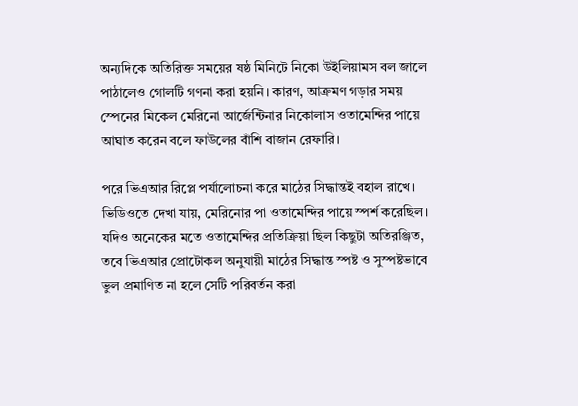অন্যদিকে অতিরিক্ত সময়ের ষষ্ঠ মিনিটে নিকো উইলিয়ামস বল জালে পাঠালেও গোলটি গণনা করা হয়নি। কারণ, আক্রমণ গড়ার সময় স্পেনের মিকেল মেরিনো আর্জেন্টিনার নিকোলাস ওতামেন্দির পায়ে আঘাত করেন বলে ফাউলের বাঁশি বাজান রেফারি।

পরে ভিএআর রিপ্লে পর্যালোচনা করে মাঠের সিদ্ধান্তই বহাল রাখে। ভিডিওতে দেখা যায়, মেরিনোর পা ওতামেন্দির পায়ে স্পর্শ করেছিল। যদিও অনেকের মতে ওতামেন্দির প্রতিক্রিয়া ছিল কিছুটা অতিরঞ্জিত, তবে ভিএআর প্রোটোকল অনুযায়ী মাঠের সিদ্ধান্ত স্পষ্ট ও সুস্পষ্টভাবে ভুল প্রমাণিত না হলে সেটি পরিবর্তন করা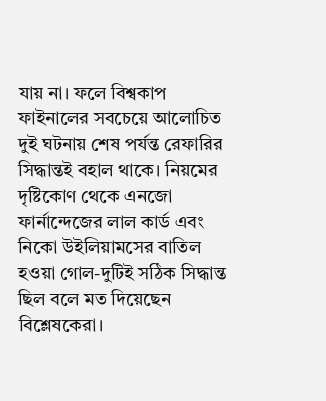যায় না। ফলে বিশ্বকাপ ফাইনালের সবচেয়ে আলোচিত দুই ঘটনায় শেষ পর্যন্ত রেফারির সিদ্ধান্তই বহাল থাকে। নিয়মের দৃষ্টিকোণ থেকে এনজো ফার্নান্দেজের লাল কার্ড এবং নিকো উইলিয়ামসের বাতিল হওয়া গোল-দুটিই সঠিক সিদ্ধান্ত ছিল বলে মত দিয়েছেন বিশ্লেষকেরা।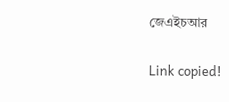জেএইচআর

Link copied!